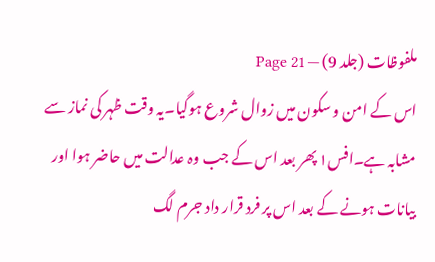ملفوظات (جلد 9) — Page 21
اس کے امن و سکون میں زوال شروع ہوگیا۔یہ وقت ظہر کی نماز سے مشابہ ہے۔افس۱ پھر بعد اس کے جب وہ عدالت میں حاضر ہوا اور بیانات ہونے کے بعد اس پر فرد قرار داد جرم لگ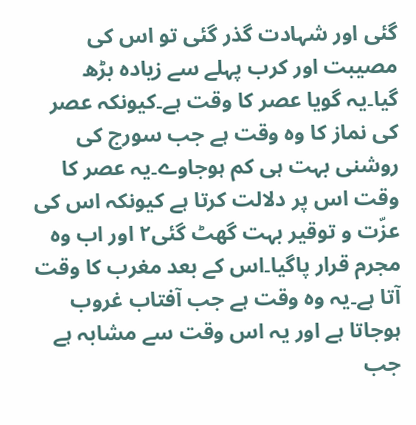گئی اور شہادت گذر گئی تو اس کی مصیبت اور کرب پہلے سے زیادہ بڑھ گیا۔یہ گویا عصر کا وقت ہے۔کیونکہ عصر کی نماز کا وہ وقت ہے جب سورج کی روشنی بہت ہی کم ہوجاوے۔یہ عصر کا وقت اس پر دلالت کرتا ہے کیونکہ اس کی عزّت و توقیر بہت گھٹ گئی۲ اور اب وہ مجرم قرار پاگیا۔اس کے بعد مغرب کا وقت آتا ہے۔یہ وہ وقت ہے جب آفتاب غروب ہوجاتا ہے اور یہ اس وقت سے مشابہ ہے جب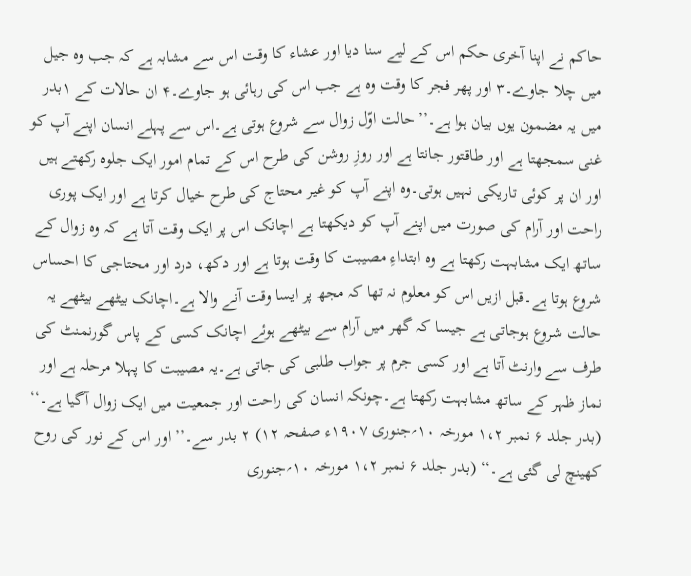حاکم نے اپنا آخری حکم اس کے لیے سنا دیا اور عشاء کا وقت اس سے مشابہ ہے کہ جب وہ جیل میں چلا جاوے۔۳ اور پھر فجر کا وقت وہ ہے جب اس کی رہائی ہو جاوے۔۴ ان حالات کے ۱بدر میں یہ مضمون یوں بیان ہوا ہے۔’’حالت اوّل زوال سے شروع ہوتی ہے۔اس سے پہلے انسان اپنے آپ کو غنی سمجھتا ہے اور طاقتور جانتا ہے اور روزِ روشن کی طرح اس کے تمام امور ایک جلوہ رکھتے ہیں اور ان پر کوئی تاریکی نہیں ہوتی۔وہ اپنے آپ کو غیر محتاج کی طرح خیال کرتا ہے اور ایک پوری راحت اور آرام کی صورت میں اپنے آپ کو دیکھتا ہے اچانک اس پر ایک وقت آتا ہے کہ وہ زوال کے ساتھ ایک مشابہت رکھتا ہے وہ ابتداءِ مصیبت کا وقت ہوتا ہے اور دکھ، درد اور محتاجی کا احساس شروع ہوتا ہے۔قبل ازیں اس کو معلوم نہ تھا کہ مجھ پر ایسا وقت آنے والا ہے۔اچانک بیٹھے بیٹھے یہ حالت شروع ہوجاتی ہے جیسا کہ گھر میں آرام سے بیٹھے ہوئے اچانک کسی کے پاس گورنمنٹ کی طرف سے وارنٹ آتا ہے اور کسی جرم پر جواب طلبی کی جاتی ہے۔یہ مصیبت کا پہلا مرحلہ ہے اور نماز ظہر کے ساتھ مشابہت رکھتا ہے۔چونکہ انسان کی راحت اور جمعیت میں ایک زوال آگیا ہے۔‘‘ (بدر جلد ۶ نمبر ۱،۲ مورخہ ۱۰؍جنوری ۱۹۰۷ء صفحہ ۱۲) ۲ بدر سے۔’’اور اس کے نور کی روح کھینچ لی گئی ہے۔‘‘ (بدر جلد ۶ نمبر ۱،۲ مورخہ ۱۰؍جنوری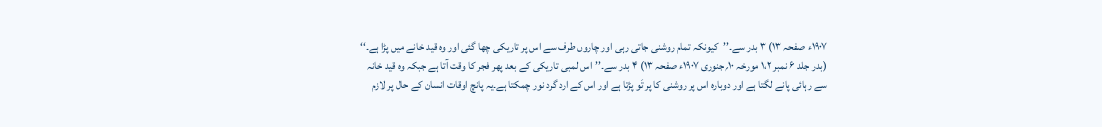۱۹۰۷ء صفحہ ۱۳) ۳ بدر سے۔’’کیونکہ تمام روشنی جاتی رہی اور چاروں طرف سے اس پر تاریکی چھا گئی اور وہ قید خانے میں پڑا ہے۔‘‘ (بدر جلد ۶ نمبر ۱،۲ مورخہ ۱۰؍جنوری ۱۹۰۷ء صفحہ ۱۳) ۴ بدر سے۔’’اس لمبی تاریکی کے بعد پھر فجر کا وقت آتا ہے جبکہ وہ قید خانہ سے رہائی پانے لگتا ہے اور دوبارہ اس پر روشنی کا پر تَو پڑتا ہے اور اس کے ارد گرد نور چمکتا ہے۔یہ پانچ اوقات انسان کے حال پر لازم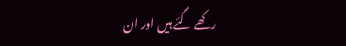رکھے گئے ہیں اور ان